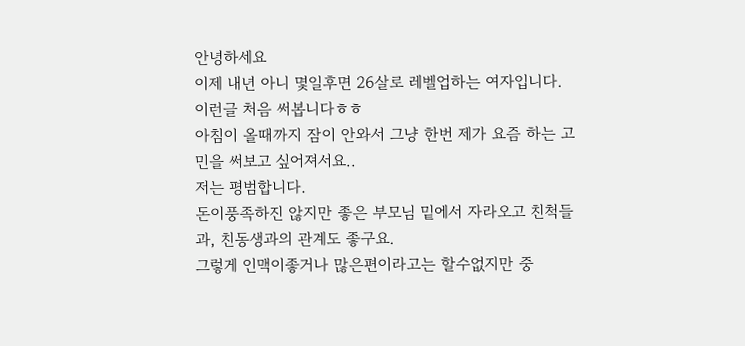안녕하세요
이제 내년 아니 몇일후면 26살로 레벨업하는 여자입니다.
이런글 처음 써봅니다ㅎㅎ
아침이 올때까지 잠이 안와서 그냥 한번 제가 요즘 하는 고민을 써보고 싶어져서요..
저는 평범합니다.
돈이풍족하진 않지만 좋은 부모님 밑에서 자라오고 친척들과, 친동생과의 관계도 좋구요.
그렇게 인맥이좋거나 많은편이라고는 할수없지만 중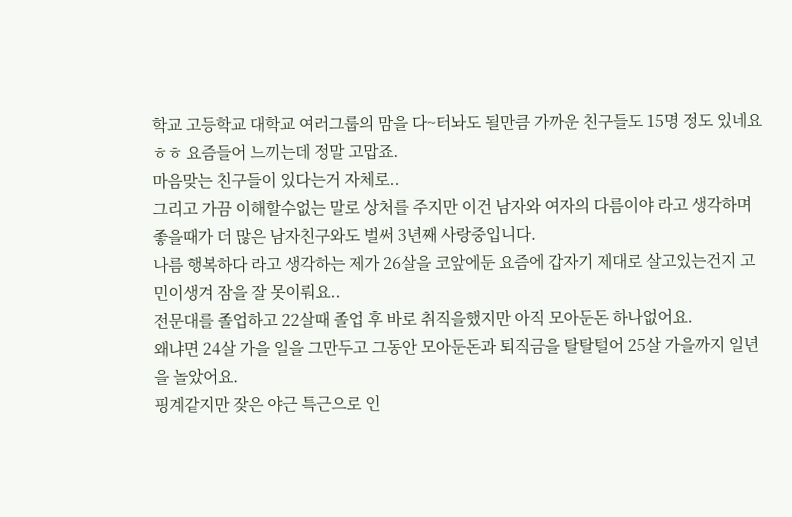학교 고등학교 대학교 여러그룹의 맘을 다~터놔도 될만큼 가까운 친구들도 15명 정도 있네요ㅎㅎ 요즘들어 느끼는데 정말 고맙죠.
마음맞는 친구들이 있다는거 자체로..
그리고 가끔 이해할수없는 말로 상처를 주지만 이건 남자와 여자의 다름이야 라고 생각하며 좋을때가 더 많은 남자친구와도 벌써 3년째 사랑중입니다.
나름 행복하다 라고 생각하는 제가 26살을 코앞에둔 요즘에 갑자기 제대로 살고있는건지 고민이생겨 잠을 잘 못이뤄요..
전문대를 졸업하고 22살때 졸업 후 바로 취직을했지만 아직 모아둔돈 하나없어요.
왜냐면 24살 가을 일을 그만두고 그동안 모아둔돈과 퇴직금을 탈탈털어 25살 가을까지 일년을 놀았어요.
핑계같지만 잦은 야근 특근으로 인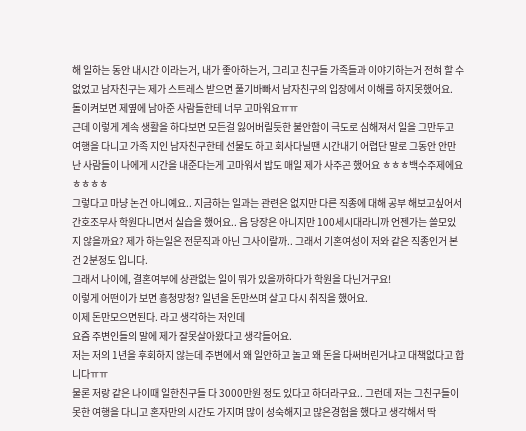해 일하는 동안 내시간 이라는거, 내가 좋아하는거, 그리고 친구들 가족들과 이야기하는거 전혀 할 수 없었고 남자친구는 제가 스트레스 받으면 풀기바빠서 남자친구의 입장에서 이해를 하지못했어요.
돌이켜보면 제옆에 남아준 사람들한테 너무 고마워요ㅠㅠ
근데 이렇게 계속 생활을 하다보면 모든걸 잃어버릴듯한 불안함이 극도로 심해져서 일을 그만두고 여행을 다니고 가족 지인 남자친구한테 선물도 하고 회사다닐땐 시간내기 어렵단 말로 그동안 안만난 사람들이 나에게 시간을 내준다는게 고마워서 밥도 매일 제가 사주곤 했어요 ㅎㅎㅎ백수주제에요ㅎㅎㅎㅎ
그렇다고 마냥 논건 아니예요.. 지금하는 일과는 관련은 없지만 다른 직종에 대해 공부 해보고싶어서 간호조무사 학원다니면서 실습을 했어요.. 음 당장은 아니지만 100세시대라니까 언젠가는 쓸모있지 않을까요? 제가 하는일은 전문직과 아닌 그사이랄까.. 그래서 기혼여성이 저와 같은 직종인거 본건 2분정도 입니다.
그래서 나이에, 결혼여부에 상관없는 일이 뭐가 있을까하다가 학원을 다닌거구요!
이렇게 어떤이가 보면 흥청망청? 일년을 돈만쓰며 살고 다시 취직을 했어요.
이제 돈만모으면된다. 라고 생각하는 저인데
요즘 주변인들의 말에 제가 잘못살아왔다고 생각들어요.
저는 저의 1년을 후회하지 않는데 주변에서 왜 일안하고 놀고 왜 돈을 다써버린거냐고 대책없다고 합니다ㅠㅠ
물론 저랑 같은 나이때 일한친구들 다 3000만원 정도 있다고 하더라구요.. 그런데 저는 그친구들이 못한 여행을 다니고 혼자만의 시간도 가지며 많이 성숙해지고 많은경험을 했다고 생각해서 딱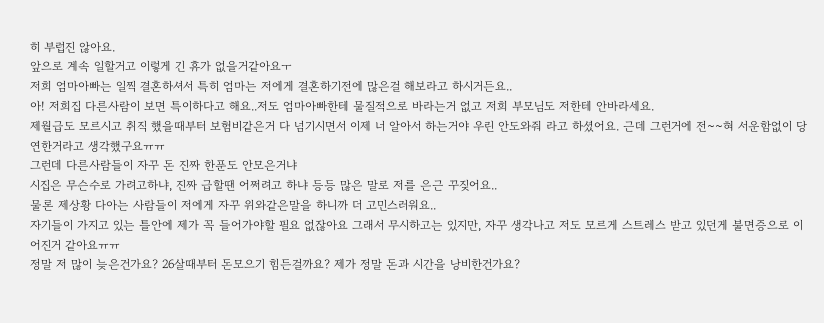히 부럽진 않아요.
앞으로 계속 일할거고 이렇게 긴 휴가 없을거같아요ㅜ
저희 엄마아빠는 일찍 결혼하셔서 특히 엄마는 저에게 결혼하기전에 많은걸 해보라고 하시거든요..
아! 저희집 다른사람이 보면 특이하다고 해요..저도 엄마아빠한테 물질적으로 바라는거 없고 저희 부모님도 저한테 안바라세요.
제월급도 모르시고 취직 했을때부터 보험비같은거 다 넘기시면서 이제 너 알아서 하는거야 우린 안도와줘 라고 하셨어요. 근데 그런거에 전~~혀 서운함없이 당연한거라고 생각했구요ㅠㅠ
그런데 다른사람들이 자꾸 돈 진짜 한푼도 안모은거냐
시집은 무슨수로 가려고하냐, 진짜 급할땐 어쩌려고 하냐 등등 많은 말로 저를 은근 꾸짖어요..
물론 제상황 다아는 사람들이 저에게 자꾸 위와같은말을 하니까 더 고민스러워요..
자기들이 가지고 있는 틀안에 제가 꼭 들어가야할 필요 없잖아요 그래서 무시하고는 있지만, 자꾸 생각나고 저도 모르게 스트레스 받고 있던게 불면증으로 이어진거 같아요ㅠㅠ
정말 저 많이 늦은건가요? 26살때부터 돈모으기 힘든걸까요? 제가 정말 돈과 시간을 낭비한건가요?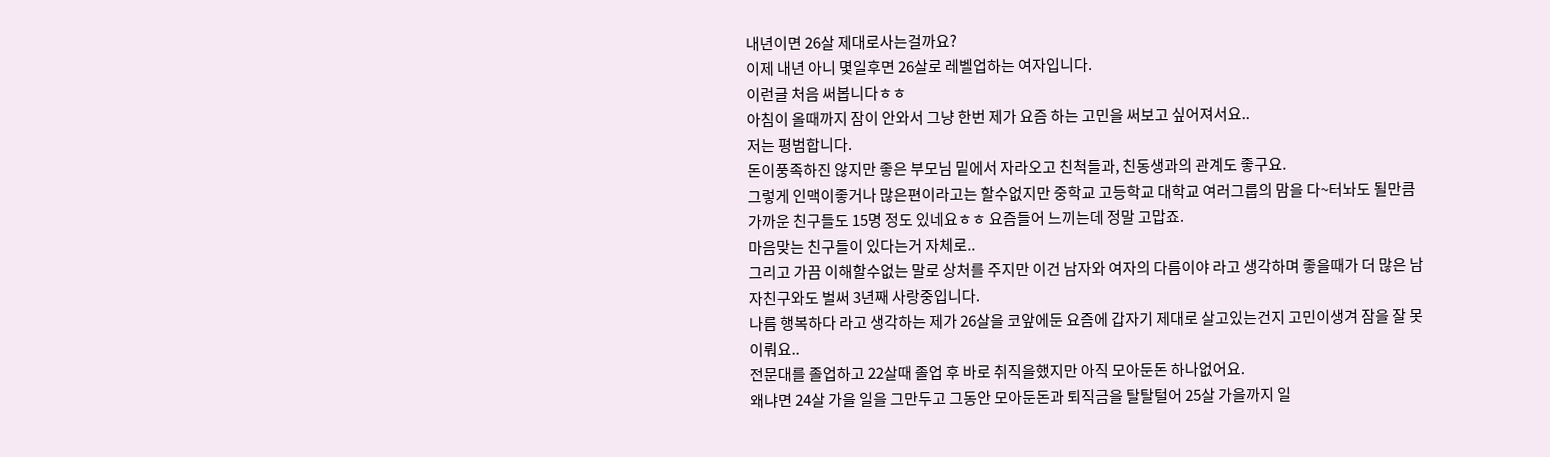내년이면 26살 제대로사는걸까요?
이제 내년 아니 몇일후면 26살로 레벨업하는 여자입니다.
이런글 처음 써봅니다ㅎㅎ
아침이 올때까지 잠이 안와서 그냥 한번 제가 요즘 하는 고민을 써보고 싶어져서요..
저는 평범합니다.
돈이풍족하진 않지만 좋은 부모님 밑에서 자라오고 친척들과, 친동생과의 관계도 좋구요.
그렇게 인맥이좋거나 많은편이라고는 할수없지만 중학교 고등학교 대학교 여러그룹의 맘을 다~터놔도 될만큼 가까운 친구들도 15명 정도 있네요ㅎㅎ 요즘들어 느끼는데 정말 고맙죠.
마음맞는 친구들이 있다는거 자체로..
그리고 가끔 이해할수없는 말로 상처를 주지만 이건 남자와 여자의 다름이야 라고 생각하며 좋을때가 더 많은 남자친구와도 벌써 3년째 사랑중입니다.
나름 행복하다 라고 생각하는 제가 26살을 코앞에둔 요즘에 갑자기 제대로 살고있는건지 고민이생겨 잠을 잘 못이뤄요..
전문대를 졸업하고 22살때 졸업 후 바로 취직을했지만 아직 모아둔돈 하나없어요.
왜냐면 24살 가을 일을 그만두고 그동안 모아둔돈과 퇴직금을 탈탈털어 25살 가을까지 일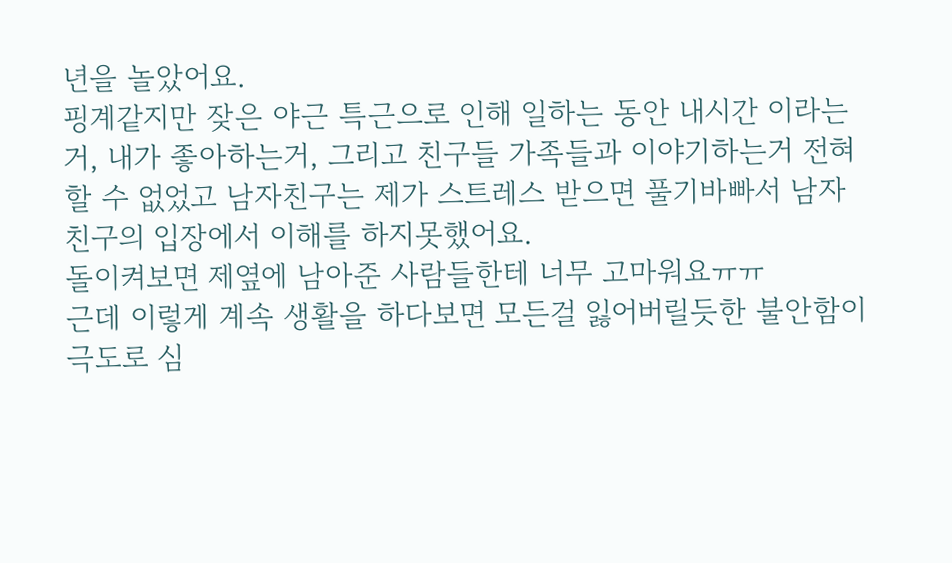년을 놀았어요.
핑계같지만 잦은 야근 특근으로 인해 일하는 동안 내시간 이라는거, 내가 좋아하는거, 그리고 친구들 가족들과 이야기하는거 전혀 할 수 없었고 남자친구는 제가 스트레스 받으면 풀기바빠서 남자친구의 입장에서 이해를 하지못했어요.
돌이켜보면 제옆에 남아준 사람들한테 너무 고마워요ㅠㅠ
근데 이렇게 계속 생활을 하다보면 모든걸 잃어버릴듯한 불안함이 극도로 심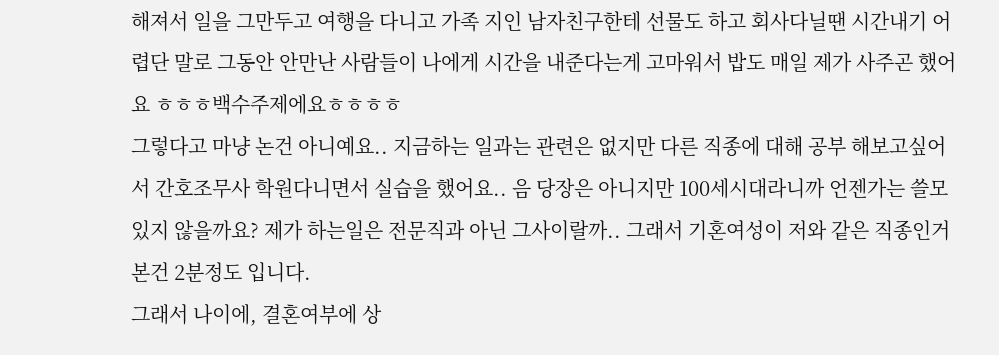해져서 일을 그만두고 여행을 다니고 가족 지인 남자친구한테 선물도 하고 회사다닐땐 시간내기 어렵단 말로 그동안 안만난 사람들이 나에게 시간을 내준다는게 고마워서 밥도 매일 제가 사주곤 했어요 ㅎㅎㅎ백수주제에요ㅎㅎㅎㅎ
그렇다고 마냥 논건 아니예요.. 지금하는 일과는 관련은 없지만 다른 직종에 대해 공부 해보고싶어서 간호조무사 학원다니면서 실습을 했어요.. 음 당장은 아니지만 100세시대라니까 언젠가는 쓸모있지 않을까요? 제가 하는일은 전문직과 아닌 그사이랄까.. 그래서 기혼여성이 저와 같은 직종인거 본건 2분정도 입니다.
그래서 나이에, 결혼여부에 상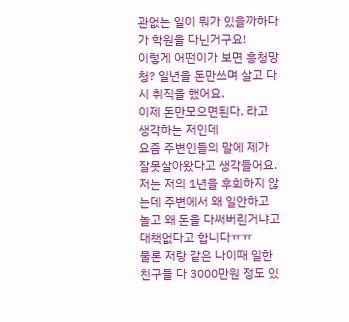관없는 일이 뭐가 있을까하다가 학원을 다닌거구요!
이렇게 어떤이가 보면 흥청망청? 일년을 돈만쓰며 살고 다시 취직을 했어요.
이제 돈만모으면된다. 라고 생각하는 저인데
요즘 주변인들의 말에 제가 잘못살아왔다고 생각들어요.
저는 저의 1년을 후회하지 않는데 주변에서 왜 일안하고 놀고 왜 돈을 다써버린거냐고 대책없다고 합니다ㅠㅠ
물론 저랑 같은 나이때 일한친구들 다 3000만원 정도 있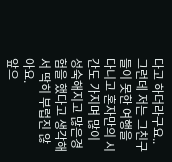다고 하더라구요.. 그런데 저는 그친구들이 못한 여행을 다니고 혼자만의 시간도 가지며 많이 성숙해지고 많은경험을 했다고 생각해서 딱히 부럽진 않아요.
앞으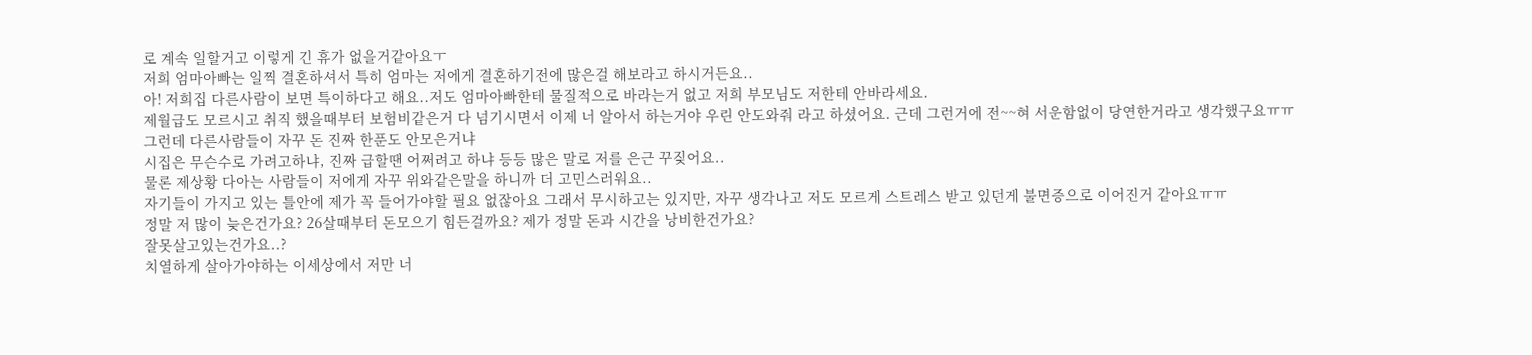로 계속 일할거고 이렇게 긴 휴가 없을거같아요ㅜ
저희 엄마아빠는 일찍 결혼하셔서 특히 엄마는 저에게 결혼하기전에 많은걸 해보라고 하시거든요..
아! 저희집 다른사람이 보면 특이하다고 해요..저도 엄마아빠한테 물질적으로 바라는거 없고 저희 부모님도 저한테 안바라세요.
제월급도 모르시고 취직 했을때부터 보험비같은거 다 넘기시면서 이제 너 알아서 하는거야 우린 안도와줘 라고 하셨어요. 근데 그런거에 전~~혀 서운함없이 당연한거라고 생각했구요ㅠㅠ
그런데 다른사람들이 자꾸 돈 진짜 한푼도 안모은거냐
시집은 무슨수로 가려고하냐, 진짜 급할땐 어쩌려고 하냐 등등 많은 말로 저를 은근 꾸짖어요..
물론 제상황 다아는 사람들이 저에게 자꾸 위와같은말을 하니까 더 고민스러워요..
자기들이 가지고 있는 틀안에 제가 꼭 들어가야할 필요 없잖아요 그래서 무시하고는 있지만, 자꾸 생각나고 저도 모르게 스트레스 받고 있던게 불면증으로 이어진거 같아요ㅠㅠ
정말 저 많이 늦은건가요? 26살때부터 돈모으기 힘든걸까요? 제가 정말 돈과 시간을 낭비한건가요?
잘못살고있는건가요..?
치열하게 살아가야하는 이세상에서 저만 너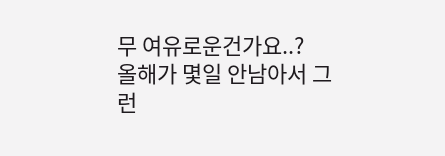무 여유로운건가요..?
올해가 몇일 안남아서 그런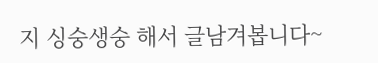지 싱숭생숭 해서 글남겨봅니다~